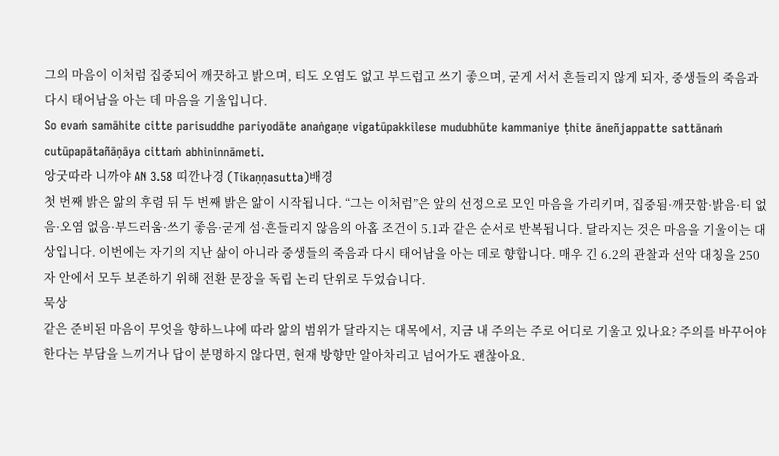그의 마음이 이처럼 집중되어 깨끗하고 밝으며, 티도 오염도 없고 부드럽고 쓰기 좋으며, 굳게 서서 흔들리지 않게 되자, 중생들의 죽음과 다시 태어남을 아는 데 마음을 기울입니다.
So evaṁ samāhite citte parisuddhe pariyodāte anaṅgaṇe vigatūpakkilese mudubhūte kammaniye ṭhite āneñjappatte sattānaṁ cutūpapātañāṇāya cittaṁ abhininnāmeti.
앙굿따라 니까야 AN 3.58 띠깐나경 (Tikaṇṇasutta)배경
첫 번째 밝은 앎의 후렴 뒤 두 번째 밝은 앎이 시작됩니다. “그는 이처럼”은 앞의 선정으로 모인 마음을 가리키며, 집중됨·깨끗함·밝음·티 없음·오염 없음·부드러움·쓰기 좋음·굳게 섬·흔들리지 않음의 아홉 조건이 5.1과 같은 순서로 반복됩니다. 달라지는 것은 마음을 기울이는 대상입니다. 이번에는 자기의 지난 삶이 아니라 중생들의 죽음과 다시 태어남을 아는 데로 향합니다. 매우 긴 6.2의 관찰과 선악 대칭을 250자 안에서 모두 보존하기 위해 전환 문장을 독립 논리 단위로 두었습니다.
묵상
같은 준비된 마음이 무엇을 향하느냐에 따라 앎의 범위가 달라지는 대목에서, 지금 내 주의는 주로 어디로 기울고 있나요? 주의를 바꾸어야 한다는 부담을 느끼거나 답이 분명하지 않다면, 현재 방향만 알아차리고 넘어가도 괜찮아요.